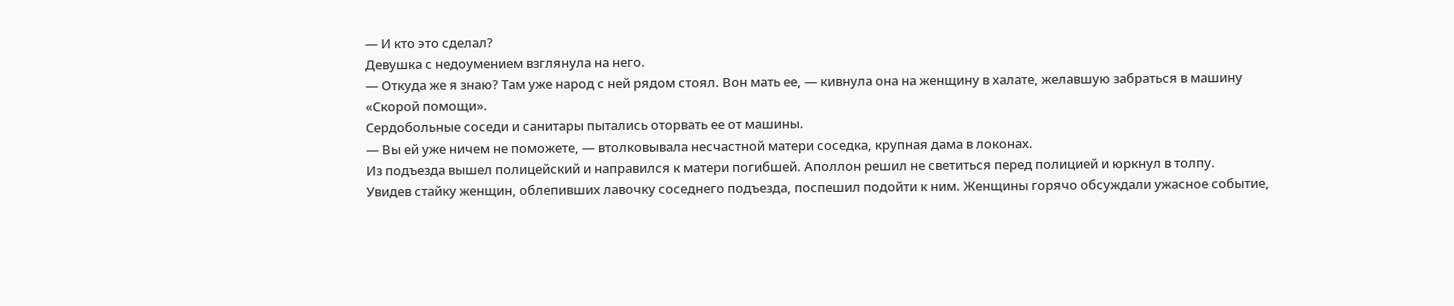— И кто это сделал?
Девушка с недоумением взглянула на него.
— Откуда же я знаю? Там уже народ с ней рядом стоял. Вон мать ее, — кивнула она на женщину в халате, желавшую забраться в машину «Скорой помощи».
Сердобольные соседи и санитары пытались оторвать ее от машины.
— Вы ей уже ничем не поможете, — втолковывала несчастной матери соседка, крупная дама в локонах.
Из подъезда вышел полицейский и направился к матери погибшей. Аполлон решил не светиться перед полицией и юркнул в толпу.
Увидев стайку женщин, облепивших лавочку соседнего подъезда, поспешил подойти к ним. Женщины горячо обсуждали ужасное событие,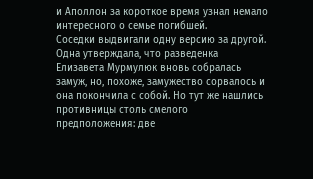и Аполлон за короткое время узнал немало интересного о семье погибшей.
Соседки выдвигали одну версию за другой. Одна утверждала, что разведенка Елизавета Мурмулюк вновь собралась замуж, но, похоже, замужество сорвалось и она покончила с собой. Но тут же нашлись противницы столь смелого предположения: две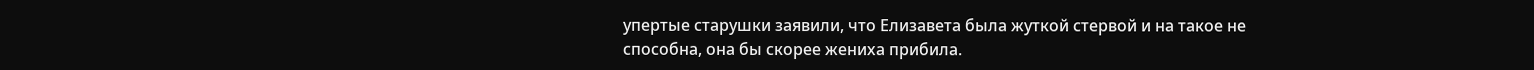упертые старушки заявили, что Елизавета была жуткой стервой и на такое не способна, она бы скорее жениха прибила.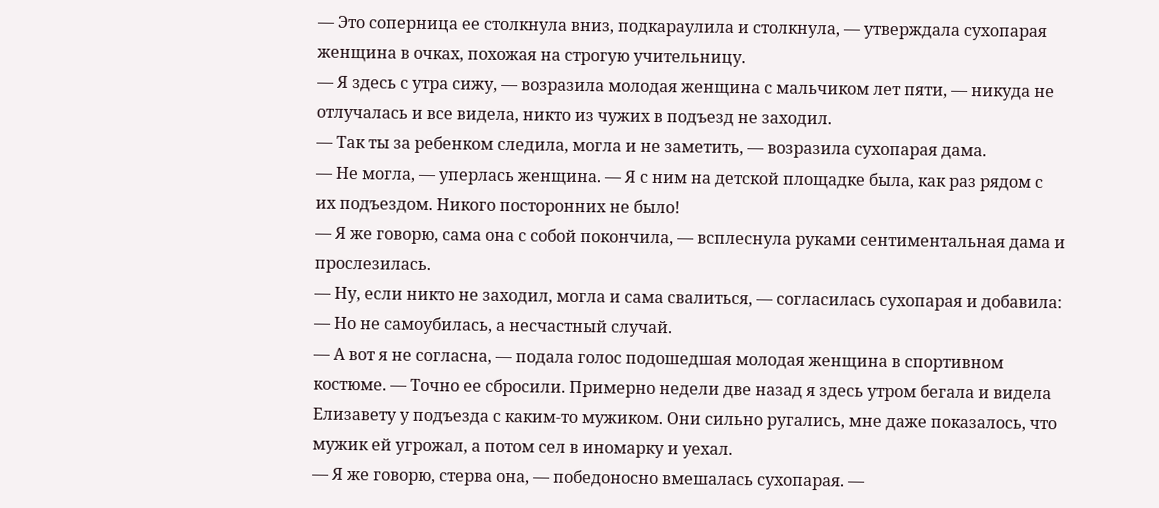— Это соперница ее столкнула вниз, подкараулила и столкнула, — утверждала сухопарая женщина в очках, похожая на строгую учительницу.
— Я здесь с утра сижу, — возразила молодая женщина с мальчиком лет пяти, — никуда не отлучалась и все видела, никто из чужих в подъезд не заходил.
— Так ты за ребенком следила, могла и не заметить, — возразила сухопарая дама.
— Не могла, — уперлась женщина. — Я с ним на детской площадке была, как раз рядом с их подъездом. Никого посторонних не было!
— Я же говорю, сама она с собой покончила, — всплеснула руками сентиментальная дама и прослезилась.
— Ну, если никто не заходил, могла и сама свалиться, — согласилась сухопарая и добавила: — Но не самоубилась, а несчастный случай.
— А вот я не согласна, — подала голос подошедшая молодая женщина в спортивном костюме. — Точно ее сбросили. Примерно недели две назад я здесь утром бегала и видела Елизавету у подъезда с каким-то мужиком. Они сильно ругались, мне даже показалось, что мужик ей угрожал, а потом сел в иномарку и уехал.
— Я же говорю, стерва она, — победоносно вмешалась сухопарая. —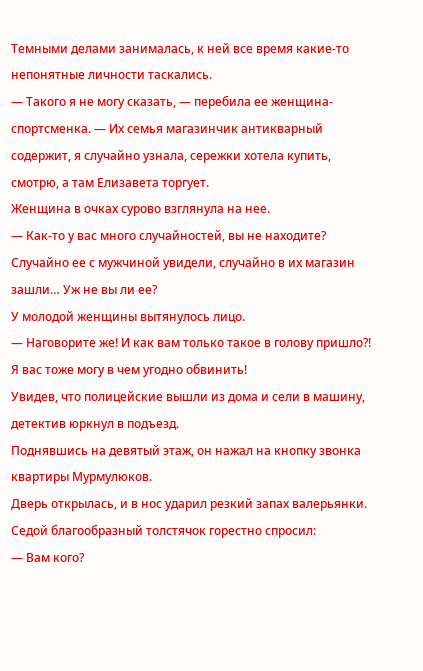Темными делами занималась, к ней все время какие-то непонятные личности таскались.
— Такого я не могу сказать, — перебила ее женщина-спортсменка. — Их семья магазинчик антикварный содержит, я случайно узнала, сережки хотела купить, смотрю, а там Елизавета торгует.
Женщина в очках сурово взглянула на нее.
— Как-то у вас много случайностей, вы не находите? Случайно ее с мужчиной увидели, случайно в их магазин зашли… Уж не вы ли ее?
У молодой женщины вытянулось лицо.
— Наговорите же! И как вам только такое в голову пришло?! Я вас тоже могу в чем угодно обвинить!
Увидев, что полицейские вышли из дома и сели в машину, детектив юркнул в подъезд.
Поднявшись на девятый этаж, он нажал на кнопку звонка квартиры Мурмулюков.
Дверь открылась, и в нос ударил резкий запах валерьянки. Седой благообразный толстячок горестно спросил:
— Вам кого?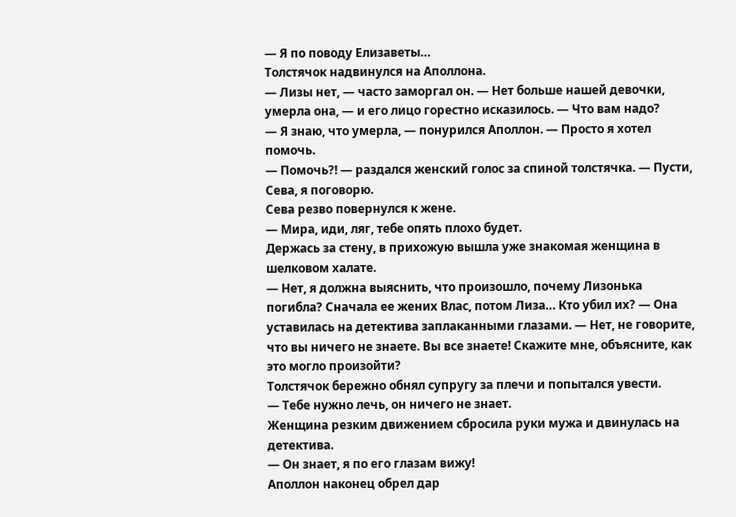— Я по поводу Елизаветы…
Толстячок надвинулся на Аполлона.
— Лизы нет, — часто заморгал он. — Нет больше нашей девочки, умерла она, — и его лицо горестно исказилось. — Что вам надо?
— Я знаю, что умерла, — понурился Аполлон. — Просто я хотел помочь.
— Помочь?! — раздался женский голос за спиной толстячка. — Пусти, Сева, я поговорю.
Сева резво повернулся к жене.
— Мира, иди, ляг, тебе опять плохо будет.
Держась за стену, в прихожую вышла уже знакомая женщина в шелковом халате.
— Нет, я должна выяснить, что произошло, почему Лизонька погибла? Сначала ее жених Влас, потом Лиза… Кто убил их? — Она уставилась на детектива заплаканными глазами. — Нет, не говорите, что вы ничего не знаете. Вы все знаете! Скажите мне, объясните, как это могло произойти?
Толстячок бережно обнял супругу за плечи и попытался увести.
— Тебе нужно лечь, он ничего не знает.
Женщина резким движением сбросила руки мужа и двинулась на детектива.
— Он знает, я по его глазам вижу!
Аполлон наконец обрел дар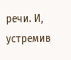речи. И, устремив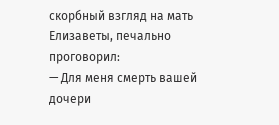скорбный взгляд на мать Елизаветы, печально проговорил:
— Для меня смерть вашей дочери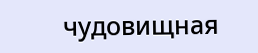чудовищная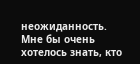неожиданность. Мне бы очень хотелось знать, кто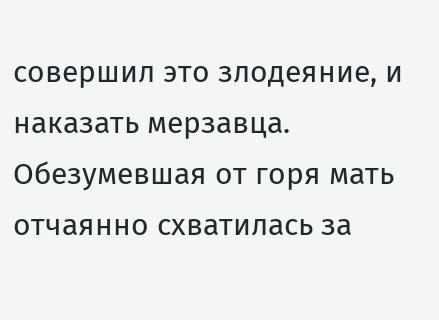совершил это злодеяние, и наказать мерзавца.
Обезумевшая от горя мать отчаянно схватилась за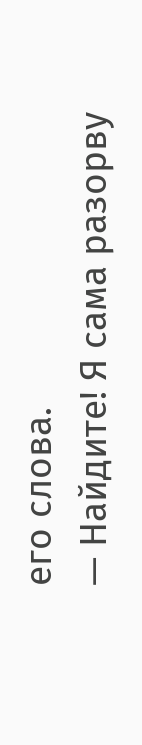его слова.
— Найдите! Я сама разорву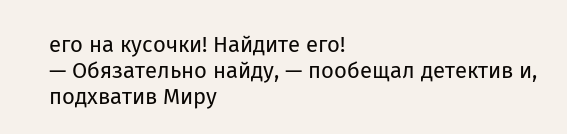его на кусочки! Найдите его!
— Обязательно найду, — пообещал детектив и, подхватив Миру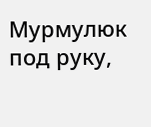Мурмулюк под руку,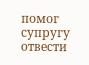помог супругу отвести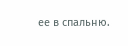ее в спальню.